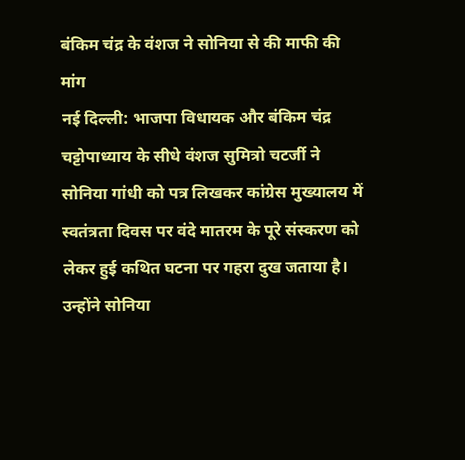बंकिम चंद्र के वंशज ने सोनिया से की माफी की मांग
नई दिल्ली: भाजपा विधायक और बंकिम चंद्र चट्टोपाध्याय के सीधे वंशज सुमित्रो चटर्जी ने सोनिया गांधी को पत्र लिखकर कांग्रेस मुख्यालय में स्वतंत्रता दिवस पर वंदे मातरम के पूरे संस्करण को लेकर हुई कथित घटना पर गहरा दुख जताया है। उन्होंने सोनिया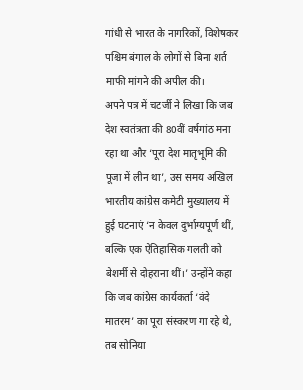गांधी से भारत के नागरिकों, विशेषकर पश्चिम बंगाल के लोगों से बिना शर्त माफी मांगने की अपील की।
अपने पत्र में चटर्जी ने लिखा कि जब देश स्वतंत्रता की 80वीं वर्षगांठ मना रहा था और ‘पूरा देश मातृभूमि की पूजा में लीन था’, उस समय अखिल भारतीय कांग्रेस कमेटी मुख्यालय में हुई घटनाएं ‘न केवल दुर्भाग्यपूर्ण थीं, बल्कि एक ऐतिहासिक गलती को बेशर्मी से दोहराना थीं।’ उन्होंने कहा कि जब कांग्रेस कार्यकर्ता ‘वंदे मातरम’ का पूरा संस्करण गा रहे थे, तब सोनिया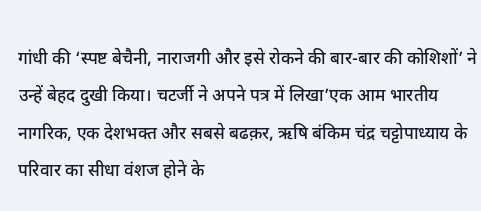गांधी की ‘स्पष्ट बेचैनी, नाराजगी और इसे रोकने की बार-बार की कोशिशों’ ने उन्हें बेहद दुखी किया। चटर्जी ने अपने पत्र में लिखा’एक आम भारतीय नागरिक, एक देशभक्त और सबसे बढक़र, ऋषि बंकिम चंद्र चट्टोपाध्याय के परिवार का सीधा वंशज होने के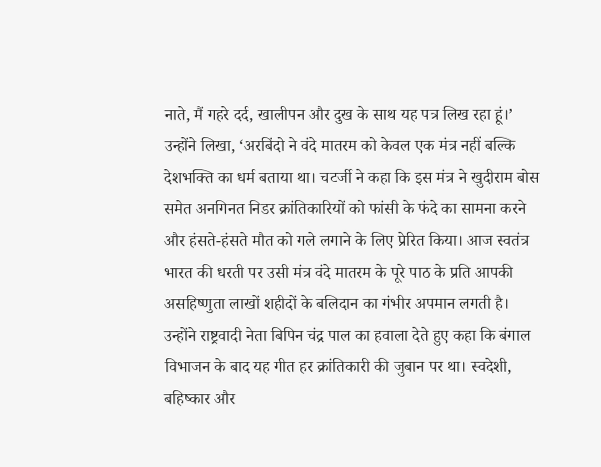नाते, मैं गहरे दर्द, खालीपन और दुख के साथ यह पत्र लिख रहा हूं।’ उन्होंने लिखा, ‘अरबिंदो ने वंदे मातरम को केवल एक मंत्र नहीं बल्कि देशभक्ति का धर्म बताया था। चटर्जी ने कहा कि इस मंत्र ने खुदीराम बोस समेत अनगिनत निडर क्रांतिकारियों को फांसी के फंदे का सामना करने और हंसते-हंसते मौत को गले लगाने के लिए प्रेरित किया। आज स्वतंत्र भारत की धरती पर उसी मंत्र वंदे मातरम के पूरे पाठ के प्रति आपकी असहिष्णुता लाखों शहीदों के बलिदान का गंभीर अपमान लगती है। उन्होंने राष्ट्रवादी नेता बिपिन चंद्र पाल का हवाला देते हुए कहा कि बंगाल विभाजन के बाद यह गीत हर क्रांतिकारी की जुबान पर था। स्वदेशी, बहिष्कार और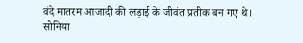वंदे मातरम आजादी की लड़ाई के जीवंत प्रतीक बन गए थे।
सोनिया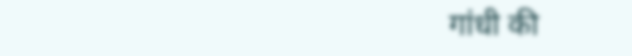गांधी की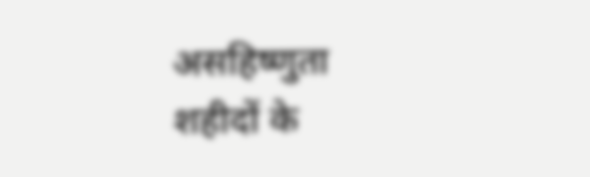असहिष्णुता शहीदों के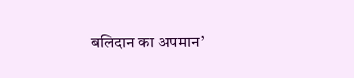बलिदान का अपमान’